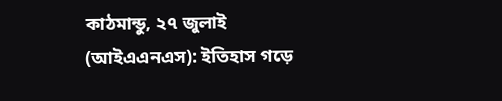কাঠমান্ডু, ২৭ জুলাই (আইএএনএস): ইতিহাস গড়ে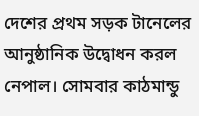দেশের প্রথম সড়ক টানেলের আনুষ্ঠানিক উদ্বোধন করল নেপাল। সোমবার কাঠমান্ডু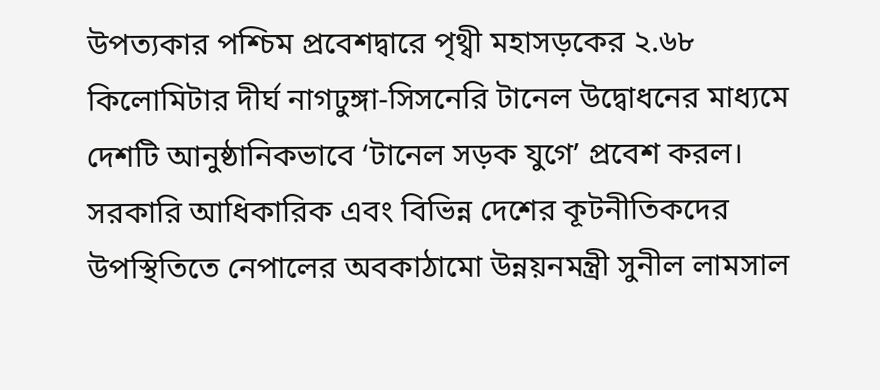উপত্যকার পশ্চিম প্রবেশদ্বারে পৃথ্বী মহাসড়কের ২.৬৮ কিলোমিটার দীর্ঘ নাগঢুঙ্গা-সিসনেরি টানেল উদ্বোধনের মাধ্যমে দেশটি আনুষ্ঠানিকভাবে ‘টানেল সড়ক যুগে’ প্রবেশ করল।
সরকারি আধিকারিক এবং বিভিন্ন দেশের কূটনীতিকদের উপস্থিতিতে নেপালের অবকাঠামো উন্নয়নমন্ত্রী সুনীল লামসাল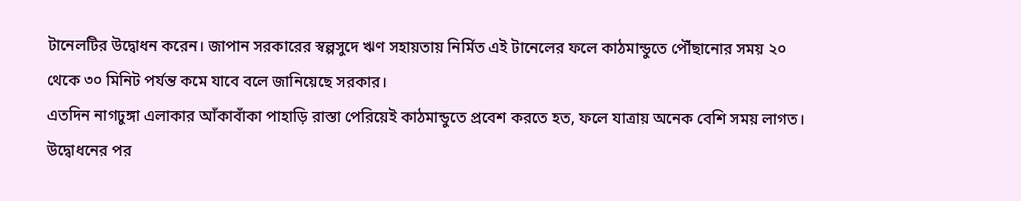টানেলটির উদ্বোধন করেন। জাপান সরকারের স্বল্পসুদে ঋণ সহায়তায় নির্মিত এই টানেলের ফলে কাঠমান্ডুতে পৌঁছানোর সময় ২০ থেকে ৩০ মিনিট পর্যন্ত কমে যাবে বলে জানিয়েছে সরকার।
এতদিন নাগঢুঙ্গা এলাকার আঁকাবাঁকা পাহাড়ি রাস্তা পেরিয়েই কাঠমান্ডুতে প্রবেশ করতে হত, ফলে যাত্রায় অনেক বেশি সময় লাগত।
উদ্বোধনের পর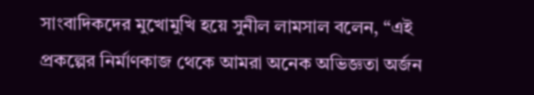সাংবাদিকদের মুখোমুখি হয়ে সুনীল লামসাল বলেন, “এই প্রকল্পের নির্মাণকাজ থেকে আমরা অনেক অভিজ্ঞতা অর্জন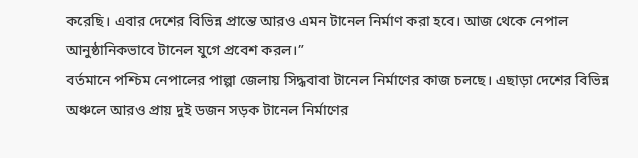করেছি। এবার দেশের বিভিন্ন প্রান্তে আরও এমন টানেল নির্মাণ করা হবে। আজ থেকে নেপাল আনুষ্ঠানিকভাবে টানেল যুগে প্রবেশ করল।”
বর্তমানে পশ্চিম নেপালের পাল্পা জেলায় সিদ্ধবাবা টানেল নির্মাণের কাজ চলছে। এছাড়া দেশের বিভিন্ন অঞ্চলে আরও প্রায় দুই ডজন সড়ক টানেল নির্মাণের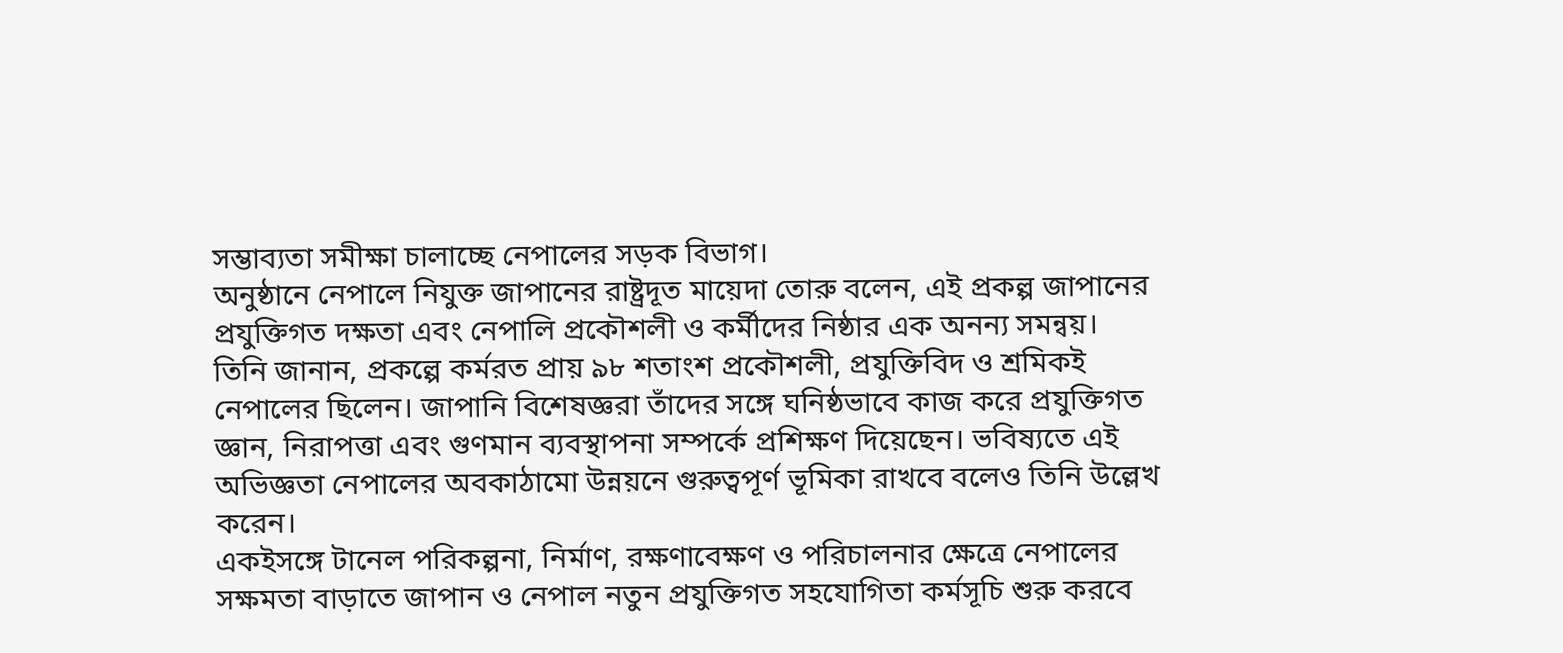সম্ভাব্যতা সমীক্ষা চালাচ্ছে নেপালের সড়ক বিভাগ।
অনুষ্ঠানে নেপালে নিযুক্ত জাপানের রাষ্ট্রদূত মায়েদা তোরু বলেন, এই প্রকল্প জাপানের প্রযুক্তিগত দক্ষতা এবং নেপালি প্রকৌশলী ও কর্মীদের নিষ্ঠার এক অনন্য সমন্বয়।
তিনি জানান, প্রকল্পে কর্মরত প্রায় ৯৮ শতাংশ প্রকৌশলী, প্রযুক্তিবিদ ও শ্রমিকই নেপালের ছিলেন। জাপানি বিশেষজ্ঞরা তাঁদের সঙ্গে ঘনিষ্ঠভাবে কাজ করে প্রযুক্তিগত জ্ঞান, নিরাপত্তা এবং গুণমান ব্যবস্থাপনা সম্পর্কে প্রশিক্ষণ দিয়েছেন। ভবিষ্যতে এই অভিজ্ঞতা নেপালের অবকাঠামো উন্নয়নে গুরুত্বপূর্ণ ভূমিকা রাখবে বলেও তিনি উল্লেখ করেন।
একইসঙ্গে টানেল পরিকল্পনা, নির্মাণ, রক্ষণাবেক্ষণ ও পরিচালনার ক্ষেত্রে নেপালের সক্ষমতা বাড়াতে জাপান ও নেপাল নতুন প্রযুক্তিগত সহযোগিতা কর্মসূচি শুরু করবে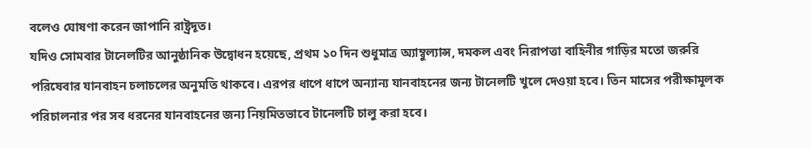বলেও ঘোষণা করেন জাপানি রাষ্ট্রদূত।
যদিও সোমবার টানেলটির আনুষ্ঠানিক উদ্বোধন হয়েছে, প্রথম ১০ দিন শুধুমাত্র অ্যাম্বুল্যান্স, দমকল এবং নিরাপত্তা বাহিনীর গাড়ির মতো জরুরি পরিষেবার যানবাহন চলাচলের অনুমতি থাকবে। এরপর ধাপে ধাপে অন্যান্য যানবাহনের জন্য টানেলটি খুলে দেওয়া হবে। তিন মাসের পরীক্ষামূলক পরিচালনার পর সব ধরনের যানবাহনের জন্য নিয়মিতভাবে টানেলটি চালু করা হবে।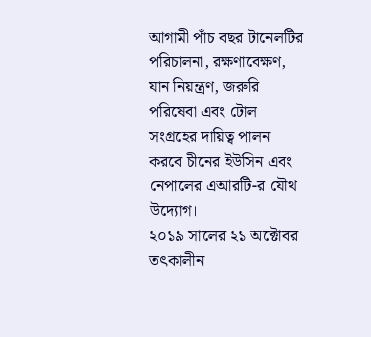আগামী পাঁচ বছর টানেলটির পরিচালনা, রক্ষণাবেক্ষণ, যান নিয়ন্ত্রণ, জরুরি পরিষেবা এবং টোল সংগ্রহের দায়িত্ব পালন করবে চীনের ইউসিন এবং নেপালের এআরটি-র যৌথ উদ্যোগ।
২০১৯ সালের ২১ অক্টোবর তৎকালীন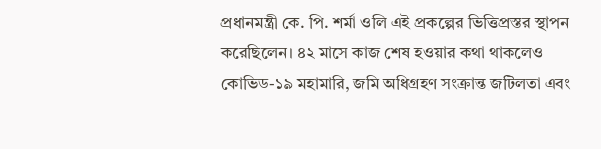প্রধানমন্ত্রী কে. পি. শর্মা ওলি এই প্রকল্পের ভিত্তিপ্রস্তর স্থাপন করেছিলেন। ৪২ মাসে কাজ শেষ হওয়ার কথা থাকলেও কোভিড-১৯ মহামারি, জমি অধিগ্রহণ সংক্রান্ত জটিলতা এবং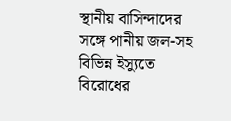স্থানীয় বাসিন্দাদের সঙ্গে পানীয় জল-সহ বিভিন্ন ইস্যুতে বিরোধের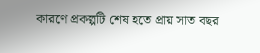কারণে প্রকল্পটি শেষ হতে প্রায় সাত বছর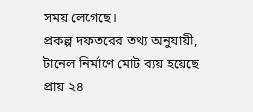সময় লেগেছে।
প্রকল্প দফতরের তথ্য অনুযায়ী, টানেল নির্মাণে মোট ব্যয় হয়েছে প্রায় ২৪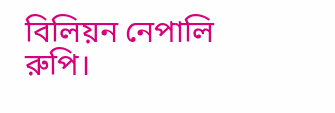বিলিয়ন নেপালি রুপি।